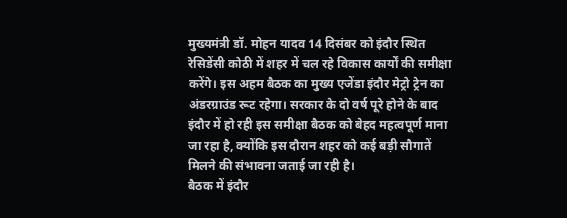मुख्यमंत्री डॉ. मोहन यादव 14 दिसंबर को इंदौर स्थित रेसिडेंसी कोठी में शहर में चल रहे विकास कार्यों की समीक्षा करेंगे। इस अहम बैठक का मुख्य एजेंडा इंदौर मेट्रो ट्रेन का अंडरग्राउंड रूट रहेगा। सरकार के दो वर्ष पूरे होने के बाद इंदौर में हो रही इस समीक्षा बैठक को बेहद महत्वपूर्ण माना जा रहा है, क्योंकि इस दौरान शहर को कई बड़ी सौगातें मिलने की संभावना जताई जा रही है।
बैठक में इंदौर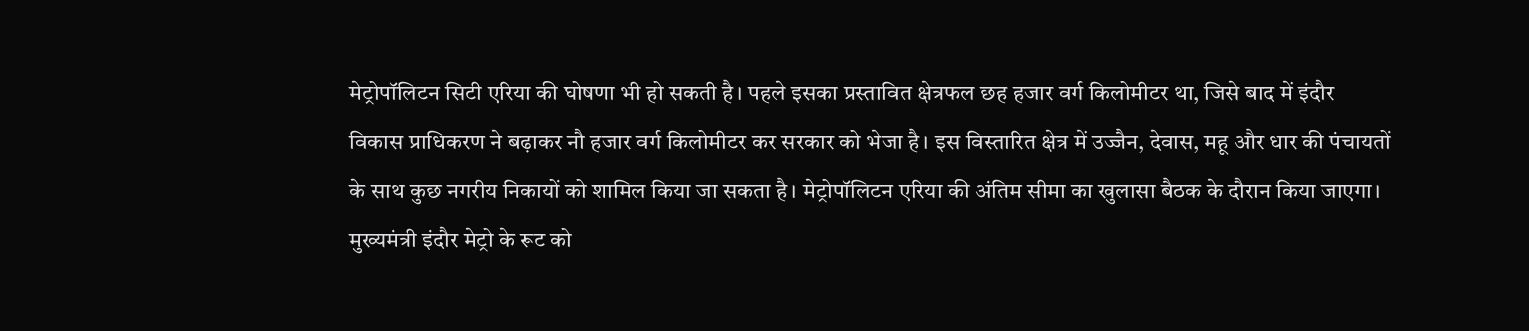मेट्रोपॉलिटन सिटी एरिया की घोषणा भी हो सकती है। पहले इसका प्रस्तावित क्षेत्रफल छह हजार वर्ग किलोमीटर था, जिसे बाद में इंदौर विकास प्राधिकरण ने बढ़ाकर नौ हजार वर्ग किलोमीटर कर सरकार को भेजा है। इस विस्तारित क्षेत्र में उज्जैन, देवास, महू और धार की पंचायतों के साथ कुछ नगरीय निकायों को शामिल किया जा सकता है। मेट्रोपॉलिटन एरिया की अंतिम सीमा का खुलासा बैठक के दौरान किया जाएगा।
मुख्यमंत्री इंदौर मेट्रो के रूट को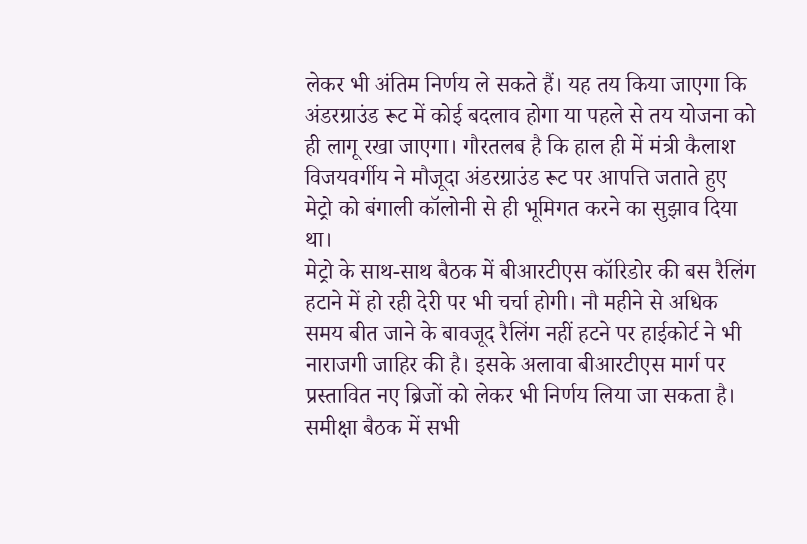लेकर भी अंतिम निर्णय ले सकते हैं। यह तय किया जाएगा कि अंडरग्राउंड रूट में कोई बदलाव होगा या पहले से तय योजना को ही लागू रखा जाएगा। गौरतलब है कि हाल ही में मंत्री कैलाश विजयवर्गीय ने मौजूदा अंडरग्राउंड रूट पर आपत्ति जताते हुए मेट्रो को बंगाली कॉलोनी से ही भूमिगत करने का सुझाव दिया था।
मेट्रो के साथ-साथ बैठक में बीआरटीएस कॉरिडोर की बस रैलिंग हटाने में हो रही देरी पर भी चर्चा होगी। नौ महीने से अधिक समय बीत जाने के बावजूद रैलिंग नहीं हटने पर हाईकोर्ट ने भी नाराजगी जाहिर की है। इसके अलावा बीआरटीएस मार्ग पर प्रस्तावित नए ब्रिजों को लेकर भी निर्णय लिया जा सकता है।
समीक्षा बैठक में सभी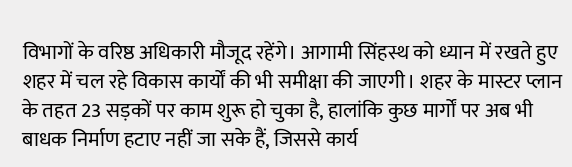विभागों के वरिष्ठ अधिकारी मौजूद रहेंगे। आगामी सिंहस्थ को ध्यान में रखते हुए शहर में चल रहे विकास कार्यों की भी समीक्षा की जाएगी। शहर के मास्टर प्लान के तहत 23 सड़कों पर काम शुरू हो चुका है, हालांकि कुछ मार्गों पर अब भी बाधक निर्माण हटाए नहीं जा सके हैं, जिससे कार्य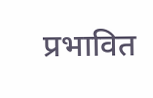प्रभावित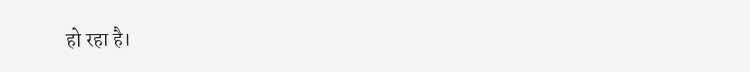हो रहा है।